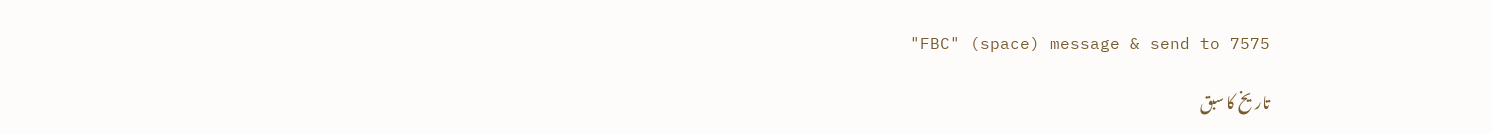"FBC" (space) message & send to 7575

تاریخ کا سبق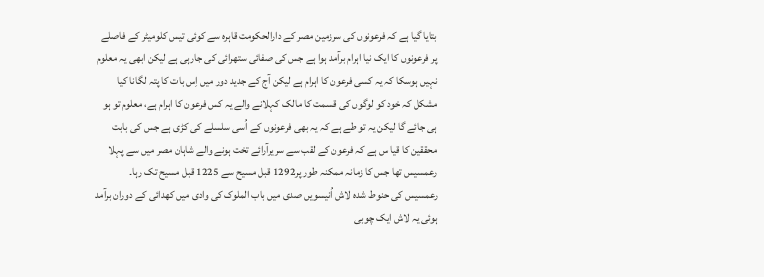بتایا گیا ہے کہ فرعونوں کی سرزمین مصر کے دارالحکومت قاہرہ سے کوئی تیس کلومیٹر کے فاصلے پر فرعونوں کا ایک نیا اہرام برآمد ہوا ہے جس کی صفائی ستھرائی کی جارہی ہے لیکن ابھی یہ معلوم نہیں ہوسکا کہ یہ کسی فرعون کا اہرام ہے لیکن آج کے جدید دور میں اِس بات کا پتہ لگانا کیا مشکل کہ خود کو لوگوں کی قسمت کا مالک کہلانے والے یہ کس فرعون کا اہرام ہے، معلوم تو ہو ہی جائے گا لیکن یہ تو طے ہے کہ یہ بھی فرعونوں کے اُسی سلسلے کی کڑی ہے جس کی بابت محققین کا قیا س ہے کہ فرعون کے لقب سے سریرآرائے تخت ہونے والے شاہان مصر میں سے پہلا رعمسیس تھا جس کا زمانہ ممکنہ طور پر1292 قبل مسیح سے 1225 قبل مسیح تک رہا۔ رعمسیس کی حنوط شدہ لاش اُنیسویں صدی میں باب الملوک کی وادی میں کھدائی کے دوران برآمد ہوئی یہ لاش ایک چوبی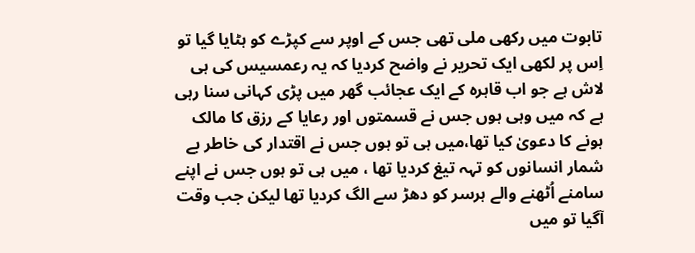تابوت میں رکھی ملی تھی جس کے اوپر سے کپڑے کو ہٹایا گیا تو اِس پر لکھی ایک تحریر نے واضح کردیا کہ یہ رعمسیس کی ہی لاش ہے جو اب قاہرہ کے ایک عجائب گھر میں پڑی کہانی سنا رہی ہے کہ میں وہی ہوں جس نے قسمتوں اور رعایا کے رزق کا مالک ہونے کا دعویٰ کیا تھا،میں ہی تو ہوں جس نے اقتدار کی خاطر بے شمار انسانوں کو تہہ تیغ کردیا تھا ، میں ہی تو ہوں جس نے اپنے سامنے اُٹھنے والے ہرسر کو دھڑ سے الگ کردیا تھا لیکن جب وقت آگیا تو میں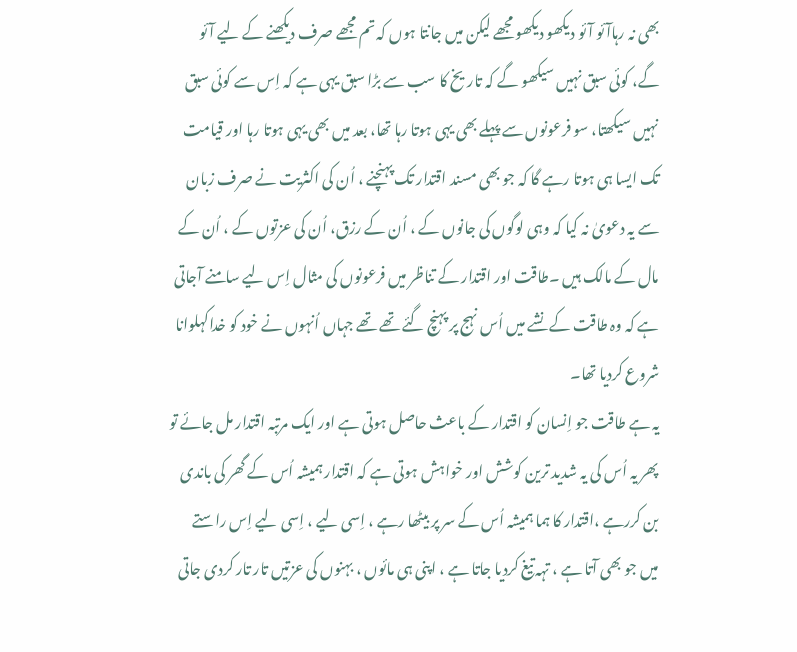بھی نہ رہاآئو آئو دیکھو دیکھو مجھے لیکن میں جانتا ہوں کہ تم مجھے صرف دیکھنے کے لیے آئو گے، کوئی سبق نہیں سیکھو گے کہ تاریخ کا سب سے بڑا سبق یہی ہے کہ اِس سے کوئی سبق نہیں سیکھتا، سو فرعونوں سے پہلے بھی یہی ہوتا رہا تھا، بعد میں بھی یہی ہوتا رہا اور قیامت تک ایسا ہی ہوتا رہے گا کہ جو بھی مسند اقتدار تک پہنچنے ، اُن کی اکثریت نے صرف زبان سے یہ دعویٰ نہ کیا کہ وہی لوگوں کی جانوں کے ، اُن کے رزق، اُن کی عزتوں کے ، اُن کے مال کے مالک ہیں ۔طاقت اور اقتدار کے تناظر میں فرعونوں کی مثال اِس لیے سامنے آجاتی ہے کہ وہ طاقت کے نشے میں اُس نہج پر پہنچ گئے تھے تھے جہاں اُنہوں نے خود کو خداکہلوانا شروع کردیا تھا۔
یہ ہے طاقت جو اِنسان کو اقتدار کے باعث حاصل ہوتی ہے اور ایک مرتبہ اقتدار مل جائے تو پھر یہ اُس کی یہ شدید ترین کوشش اور خواہش ہوتی ہے کہ اقتدار ہمیشہ اُس کے گھر کی باندی بن کررہے ،اقتدار کا ہما ہمیشہ اُس کے سر پر بیٹھا رہے ، اِسی لیے ، اِسی لیے اِس راستے میں جو بھی آتا ہے ، تہہ تیغ کردیا جاتا ہے ، اپنی ہی مائوں ، بہنوں کی عزتیں تار تار کردی جاتی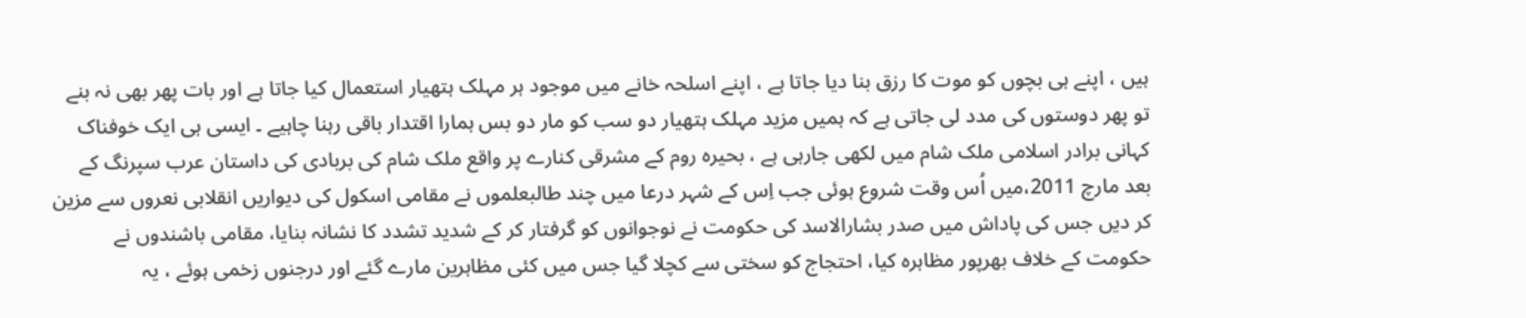ہیں ، اپنے ہی بچوں کو موت کا رزق بنا دیا جاتا ہے ، اپنے اسلحہ خانے میں موجود ہر مہلک ہتھیار استعمال کیا جاتا ہے اور بات پھر بھی نہ بنے تو پھر دوستوں کی مدد لی جاتی ہے کہ ہمیں مزید مہلک ہتھیار دو سب کو مار دو بس ہمارا اقتدار باقی رہنا چاہیے ۔ ایسی ہی ایک خوفناک کہانی برادر اسلامی ملک شام میں لکھی جارہی ہے ، بحیرہ روم کے مشرقی کنارے پر واقع ملک شام کی بربادی کی داستان عرب سپرنگ کے بعد مارچ 2011،میں اُس وقت شروع ہوئی جب اِس کے شہر درعا میں چند طالبعلموں نے مقامی اسکول کی دیواریں انقلابی نعروں سے مزین کر دیں جس کی پاداش میں صدر بشارالاسد کی حکومت نے نوجوانوں کو گرفتار کر کے شدید تشدد کا نشانہ بنایا، مقامی باشندوں نے حکومت کے خلاف بھرپور مظاہرہ کیا، احتجاج کو سختی سے کچلا گیا جس میں کئی مظاہرین مارے گئے اور درجنوں زخمی ہوئے ، یہ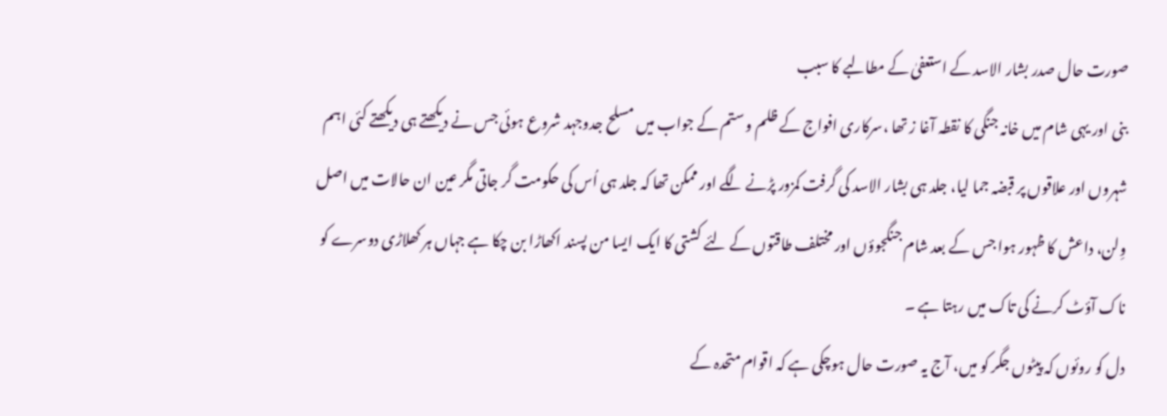صورت حال صدر بشار الاسد کے استعفیٰ کے مطالبے کا سبب
بنی اور یہی شام میں خانہ جنگی کا نقطہ آغا ز تھا ،سرکاری افواج کے ظلم و ستم کے جواب میں مسلح جدوجہد شروع ہوئی جس نے دیکھتے ہی دیکھتے کئی اہم شہروں اور علاقوں پر قبضہ جما لیا، جلد ہی بشار الاسد کی گرفت کمزور پڑنے لگے اور ممکن تھا کہ جلد ہی اُس کی حکومت گر جاتی مگر عین ان حالات میں اصل وِلن، داعش کا ظہور ہوا جس کے بعد شام جنگجوؤں اور مختلف طاقتوں کے لئے کشتی کا ایک ایسا من پسند اکھاڑا بن چکا ہے جہاں ہر کھلاڑی دوسرے کو ناک آؤٹ کرنے کی تاک میں رہتا ہے ۔
دل کو روئوں کہ پیٹوں جگر کو میں، آج یہ صورت حال ہوچکی ہے کہ اقوام متحدہ کے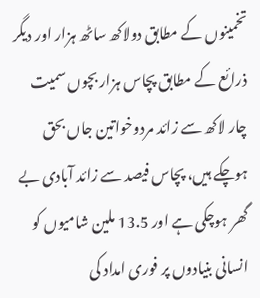تخمینوں کے مطابق دولاکھ ساٹھ ہزار اور دیگر ذرائع کے مطابق پچاس ہزار بچوں سمیت چار لاکھ سے زائد مردوخواتین جاں بحق ہوچکے ہیں، پچاس فیصد سے زائد آبادی بے گھر ہوچکی ہے اور 13.5 ملین شامیوں کو انسانی بنیادوں پر فوری امداد کی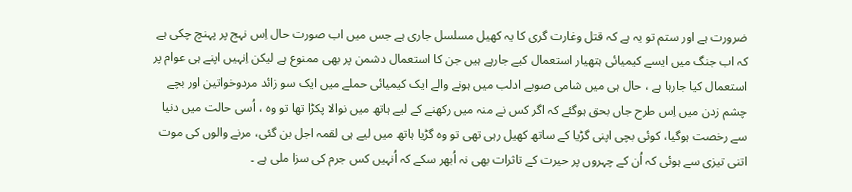ضرورت ہے اور ستم تو یہ ہے کہ قتل وغارت گری کا یہ کھیل مسلسل جاری ہے جس میں اب صورت حال اِس نہج پر پہنچ چکی ہے کہ اب جنگ میں ایسے کیمیائی ہتھیار استعمال کیے جارہے ہیں جن کا استعمال دشمن پر بھی ممنوع ہے لیکن اِنہیں اپنے ہی عوام پر استعمال کیا جارہا ہے ، حال ہی میں شامی صوبے ادلب میں ہونے والے ایک کیمیائی حملے میں ایک سو زائد مردوخواتین اور بچے چشم زدن میں اِس طرح جاں بحق ہوگئے کہ اگر کس نے منہ میں رکھنے کے لیے ہاتھ میں نوالا پکڑا تھا تو وہ ، اُسی حالت میں دنیا سے رخصت ہوگیا، کوئی بچی اپنی گڑیا کے ساتھ کھیل رہی تھی تو وہ گڑیا ہاتھ میں لیے ہی لقمہ اجل بن گئی، مرنے والوں کی موت اتنی تیزی سے ہوئی کہ اُن کے چہروں پر حیرت کے تاثرات بھی نہ اُبھر سکے کہ اُنہیں کس جرم کی سزا ملی ہے ۔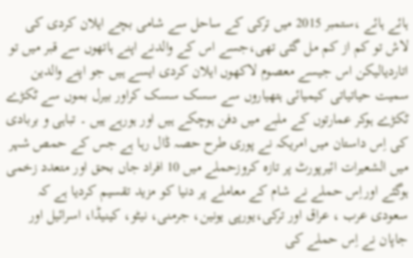ہائے ہائے ،ستمبر 2015 میں ترکی کے ساحل سے شامی بچے ایلان کردی کی لاش تو کم از کم مل گئی تھی،جسے اس کے والدنے اپنے ہاتھوں سے قبر میں تو اتاردیالیکن اس جیسے معصوم لاکھوں ایلان کردی ایسے ہیں جو اپنے والدین سمیت حیاتیاتی کیمیائی ہتھیاروں سے سسک سسک کراور بیرل بموں سے ٹکڑے ٹکڑے ہوکر عمارتوں کے ملبے میں دفن ہوچکے ہیں اور ہورہے ہیں ۔ تباہی و بربادی کی اِس داستان میں امریکہ نے پوری طرح حصہ ڈال رہا ہے جس کے حمص شہر میں الشعیرات ائیرپورٹ پر تازہ کروزحملے میں 10 افراد جاں بحق اور متعدد زخمی ہوگئے اوراِس حملے نے شام کے معاملے پر دنیا کو مزید تقسیم کردیا ہے کہ سعودی عرب ، عراق اور ترکی،یورپی یونین، جرمنی، نیٹو، کینیڈا، اسرائیل اور جاپان نے اِس حملے کی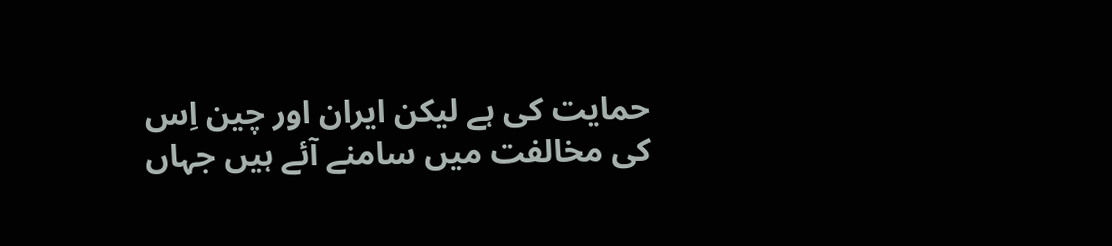حمایت کی ہے لیکن ایران اور چین اِس کی مخالفت میں سامنے آئے ہیں جہاں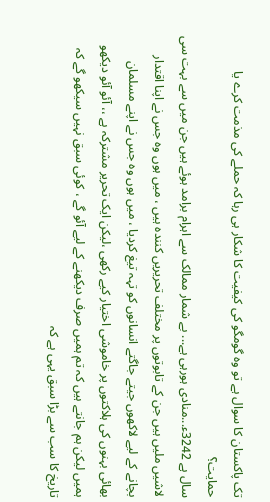تک پاکستان کا سوال ہے تو وہ گومگو کی کیفیت کا شکار ہی رہا کہ حملے کی مذمت کرے یا حمایت؟
سال ہے 3242ء...منادی ہورہی ہے... بے شمار ممالک سے اہرام برامد ہوئے ہیں جن میں سے بہت سی لاشیں ملیں ہیں جن کے تابوتوں پر مختلف تحریریں کنندہ ہیں ، میں ہوں وہ جس نے اپنا اقتدار بچانے کے لیے لاکھوں جیتے جاگتے انسانوں کو تہہ تیغ کردیا ، میں ہوں وہ جس نے اپنے مسلمان بھائی بہنوں کی ہلاکتوں پر خاموشی اختیار کیے رکھی ،لیکن ایک تحریر مشترکہ ہے ،، آئو آئو دیکھو ہمیں لیکن ہم جانتے ہیں کہ تم ہمیں صرف دیکھنے کے لیے آئو گے ، کوئی سبق نہیں سیکھو گے کہ تاریخ کا سب سے بڑا سبق یہی ہے کہ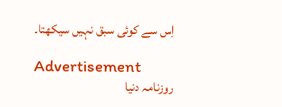اِس سے کوئی سبق نہیں سیکھتا۔

Advertisement
روزنامہ دنیا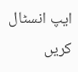ایپ انسٹال کریں